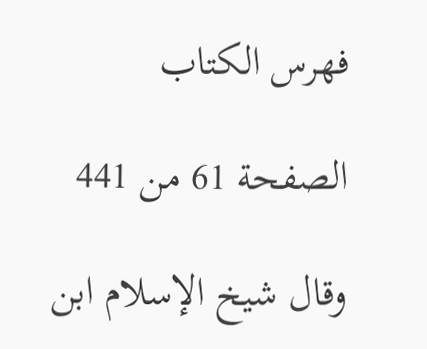فهرس الكتاب

الصفحة 61 من 441

وقال شيخ الإسلام ابن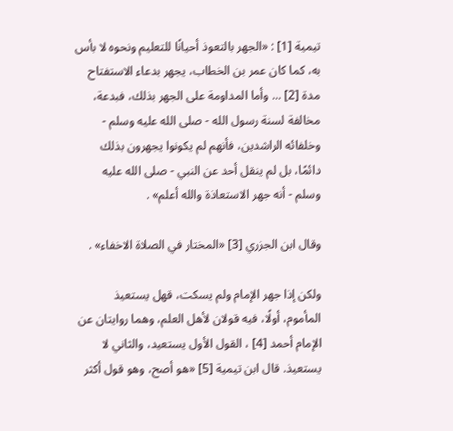تيمية [1] : «الجهر بالتعوذ أحيانًا للتعليم ونحوه لا بأس به، كما كان عمر بن الخطاب، يجهر بدعاء الاستفتاح مدة [2] ... وأما المداومة على الجهر بذلك، فبدعة، مخالفة لسنة رسول الله - صلى الله عليه وسلم - وخلفائه الراشدين، فأنهم لم يكونوا يجهرون بذلك دائمًا، بل لم ينقل أحد عن النبي - صلى الله عليه وسلم - أنه جهر الاستعاذة والله أعلم» .

وقال ابن الجزري [3] «المختار في الصلاة الاخفاء» .

ولكن إذا جهر الإمام ولم يسكت، قهل يستعيذ المأموم، أولًا، فيه قولان لأهل العلم، وهما روايتان عن الإمام أحمد [4] ، القول الأول يستعيد، والثاني لا يستعيذ. قال ابن تيمية [5] «هو أصح، وهو قول أكثر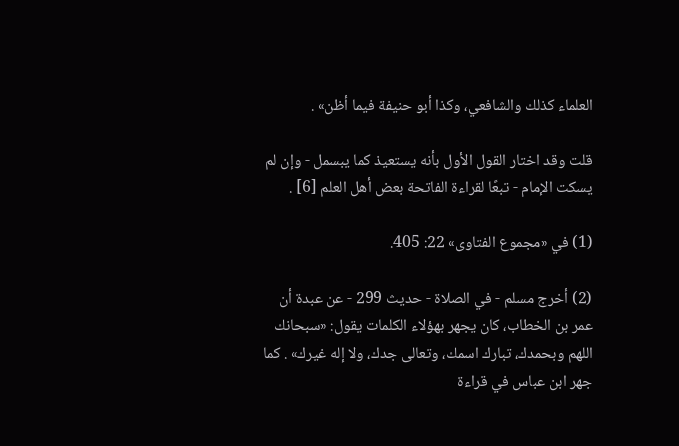العلماء كذلك والشافعي، وكذا أبو حنيفة فيما أظن» .

قلت وقد اختار القول الأول بأنه يستعيذ كما يبسمل - وإن لم يسكت الإمام - تبعًا لقراءة الفاتحة بعض أهل العلم [6] .

(1) في «مجموع الفتاوى» 22: 405.

(2) أخرج مسلم - في الصلاة - حديث 299 - عن عبدة أن عمر بن الخطاب، كان يجهر بهؤلاء الكلمات يقول: «سبحانك اللهم وبحمدك، تبارك اسمك، وتعالى جدك، ولا إله غيرك» . كما جهر ابن عباس في قراءة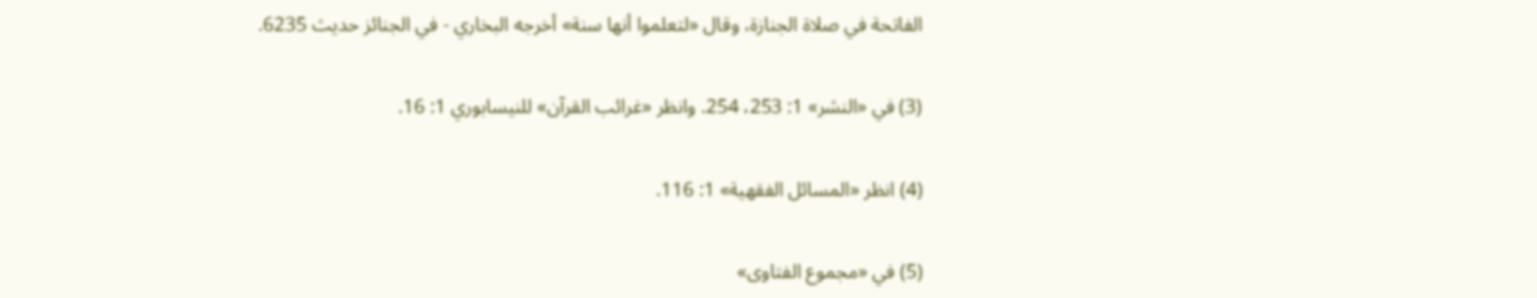الفاتحة في صلاة الجنازة، وقال «لتعلموا أنها سنة» أخرجه البخاري - في الجنائز حديث 6235.

(3) في «النشر» 1: 253، 254. وانظر «غرائب القرآن» للنيسابوري 1: 16.

(4) انظر «المسائل الفقهية» 1: 116.

(5) في «مجموع الفتاوى»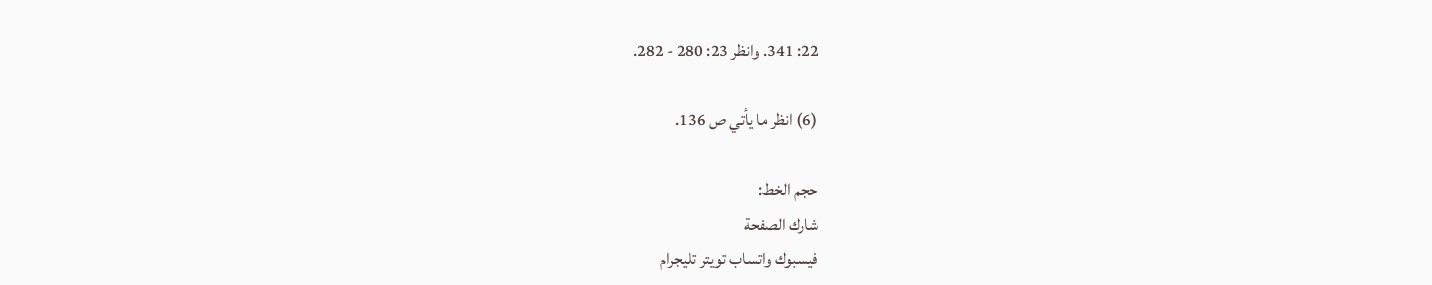22: 341. وانظر 23: 280 - 282.

(6) انظر ما يأتي ص 136.

حجم الخط:
شارك الصفحة
فيسبوك واتساب تويتر تليجرام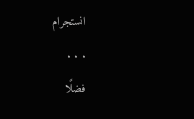انستجرام
. . .
فضلًا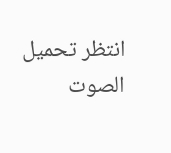انتظر تحميل الصوت